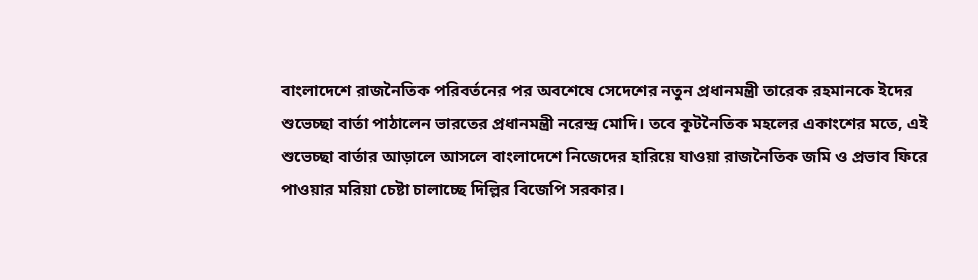বাংলাদেশে রাজনৈতিক পরিবর্তনের পর অবশেষে সেদেশের নতুন প্রধানমন্ত্রী তারেক রহমানকে ইদের শুভেচ্ছা বার্তা পাঠালেন ভারতের প্রধানমন্ত্রী নরেন্দ্র মোদি। তবে কূটনৈতিক মহলের একাংশের মতে, এই শুভেচ্ছা বার্তার আড়ালে আসলে বাংলাদেশে নিজেদের হারিয়ে যাওয়া রাজনৈতিক জমি ও প্রভাব ফিরে পাওয়ার মরিয়া চেষ্টা চালাচ্ছে দিল্লির বিজেপি সরকার।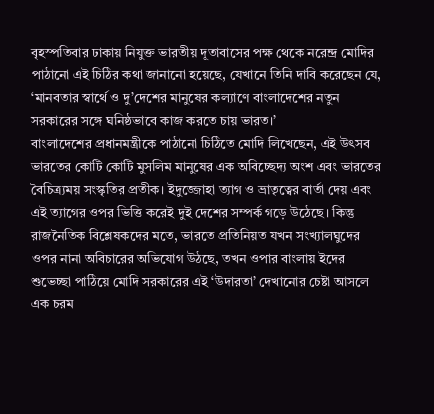বৃহস্পতিবার ঢাকায় নিযুক্ত ভারতীয় দূতাবাসের পক্ষ থেকে নরেন্দ্র মোদির পাঠানো এই চিঠির কথা জানানো হয়েছে, যেখানে তিনি দাবি করেছেন যে, ‘মানবতার স্বার্থে ও দু’দেশের মানুষের কল্যাণে বাংলাদেশের নতুন সরকারের সঙ্গে ঘনিষ্ঠভাবে কাজ করতে চায় ভারত।’
বাংলাদেশের প্রধানমন্ত্রীকে পাঠানো চিঠিতে মোদি লিখেছেন, এই উৎসব ভারতের কোটি কোটি মুসলিম মানুষের এক অবিচ্ছেদ্য অংশ এবং ভারতের বৈচিত্র্যময় সংস্কৃতির প্রতীক। ইদুজ্জোহা ত্যাগ ও ভ্রাতৃত্বের বার্তা দেয় এবং এই ত্যাগের ওপর ভিত্তি করেই দুই দেশের সম্পর্ক গড়ে উঠেছে। কিন্তু রাজনৈতিক বিশ্লেষকদের মতে, ভারতে প্রতিনিয়ত যখন সংখ্যালঘুদের ওপর নানা অবিচারের অভিযোগ উঠছে, তখন ওপার বাংলায় ইদের শুভেচ্ছা পাঠিয়ে মোদি সরকারের এই ‘উদারতা’ দেখানোর চেষ্টা আসলে এক চরম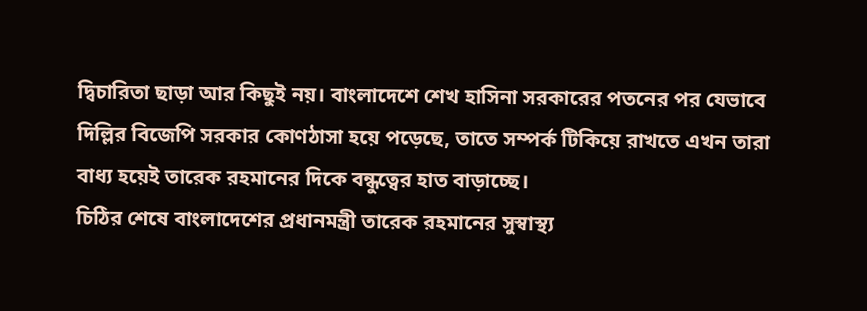দ্বিচারিতা ছাড়া আর কিছুই নয়। বাংলাদেশে শেখ হাসিনা সরকারের পতনের পর যেভাবে দিল্লির বিজেপি সরকার কোণঠাসা হয়ে পড়েছে, তাতে সম্পর্ক টিকিয়ে রাখতে এখন তারা বাধ্য হয়েই তারেক রহমানের দিকে বন্ধুত্বের হাত বাড়াচ্ছে।
চিঠির শেষে বাংলাদেশের প্রধানমন্ত্রী তারেক রহমানের সুস্বাস্থ্য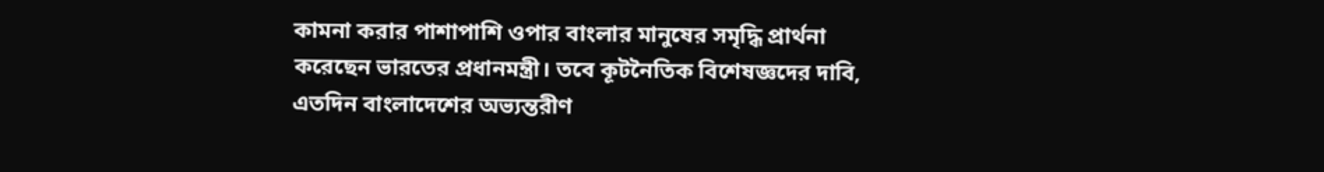কামনা করার পাশাপাশি ওপার বাংলার মানুষের সমৃদ্ধি প্রার্থনা করেছেন ভারতের প্রধানমন্ত্রী। তবে কূটনৈতিক বিশেষজ্ঞদের দাবি, এতদিন বাংলাদেশের অভ্যন্তরীণ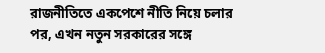রাজনীতিতে একপেশে নীতি নিয়ে চলার পর, এখন নতুন সরকারের সঙ্গে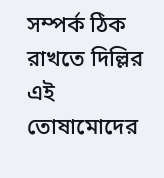সম্পর্ক ঠিক রাখতে দিল্লির এই তোষামোদের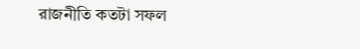রাজনীতি কতটা সফল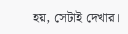হয়, সেটাই দেখার।